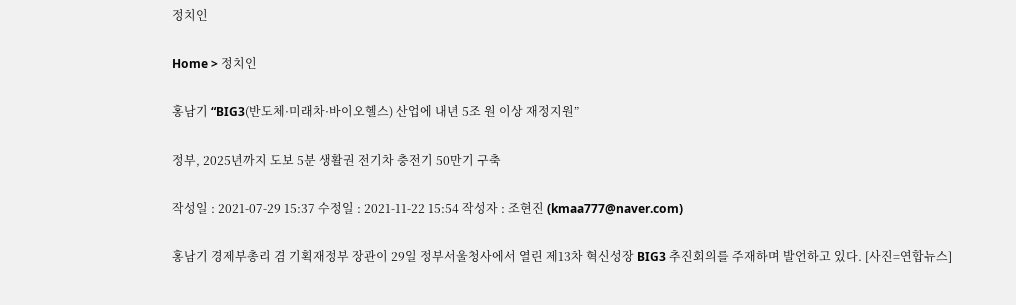정치인

Home > 정치인

홍남기 “BIG3(반도체·미래차·바이오헬스) 산업에 내년 5조 원 이상 재정지원”

정부, 2025년까지 도보 5분 생활권 전기차 충전기 50만기 구축

작성일 : 2021-07-29 15:37 수정일 : 2021-11-22 15:54 작성자 : 조현진 (kmaa777@naver.com)

홍남기 경제부총리 겸 기획재정부 장관이 29일 정부서울청사에서 열린 제13차 혁신성장 BIG3 추진회의를 주재하며 발언하고 있다. [사진=연합뉴스]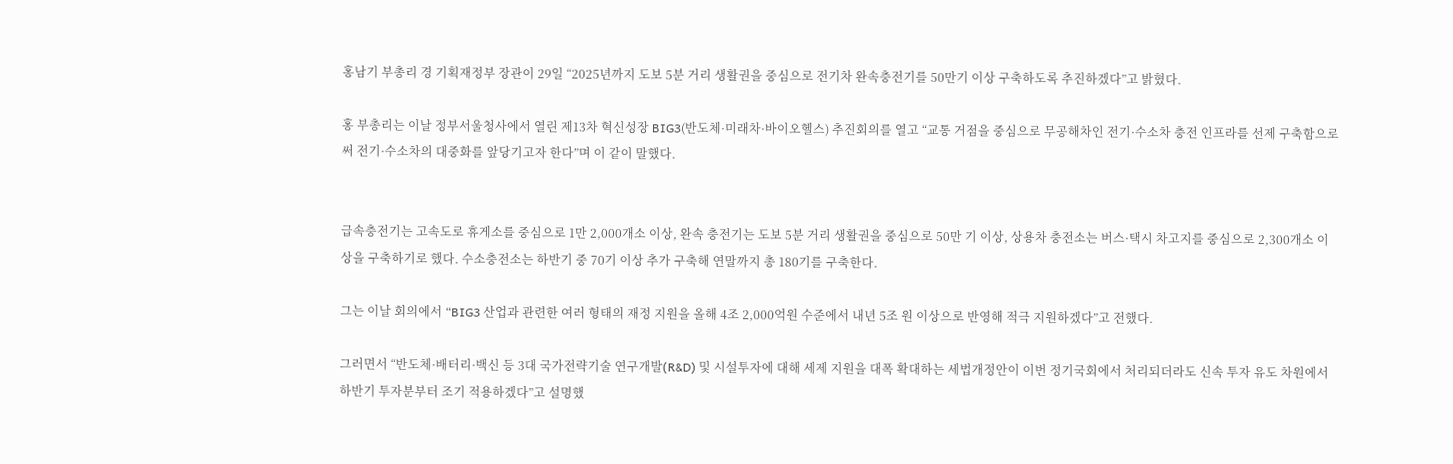홍남기 부총리 경 기획재정부 장관이 29일 “2025년까지 도보 5분 거리 생활권을 중심으로 전기차 완속충전기를 50만기 이상 구축하도록 추진하겠다”고 밝혔다.

홍 부총리는 이날 정부서울청사에서 열린 제13차 혁신성장 BIG3(반도체·미래차·바이오헬스) 추진회의를 열고 “교통 거점을 중심으로 무공해차인 전기·수소차 충전 인프라를 선제 구축함으로써 전기·수소차의 대중화를 앞당기고자 한다”며 이 같이 말했다.


급속충전기는 고속도로 휴게소를 중심으로 1만 2,000개소 이상, 완속 충전기는 도보 5분 거리 생활권을 중심으로 50만 기 이상, 상용차 충전소는 버스·택시 차고지를 중심으로 2,300개소 이상을 구축하기로 했다. 수소충전소는 하반기 중 70기 이상 추가 구축해 연말까지 총 180기를 구축한다.

그는 이날 회의에서 “BIG3 산업과 관련한 여러 형태의 재정 지원을 올해 4조 2,000억원 수준에서 내년 5조 원 이상으로 반영해 적극 지원하겠다”고 전했다.

그러면서 “반도체·배터리·백신 등 3대 국가전략기술 연구개발(R&D) 및 시설투자에 대해 세제 지원을 대폭 확대하는 세법개정안이 이번 정기국회에서 처리되더라도 신속 투자 유도 차원에서 하반기 투자분부터 조기 적용하겠다”고 설명했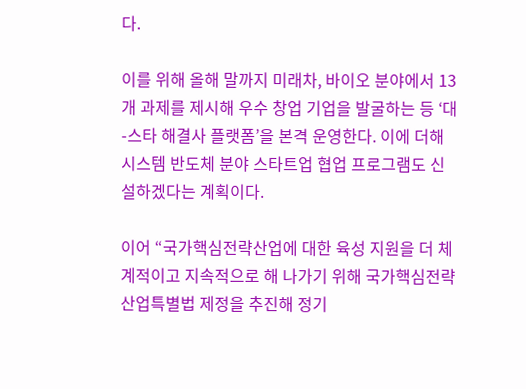다.

이를 위해 올해 말까지 미래차, 바이오 분야에서 13개 과제를 제시해 우수 창업 기업을 발굴하는 등 ‘대-스타 해결사 플랫폼’을 본격 운영한다. 이에 더해 시스템 반도체 분야 스타트업 협업 프로그램도 신설하겠다는 계획이다.

이어 “국가핵심전략산업에 대한 육성 지원을 더 체계적이고 지속적으로 해 나가기 위해 국가핵심전략산업특별법 제정을 추진해 정기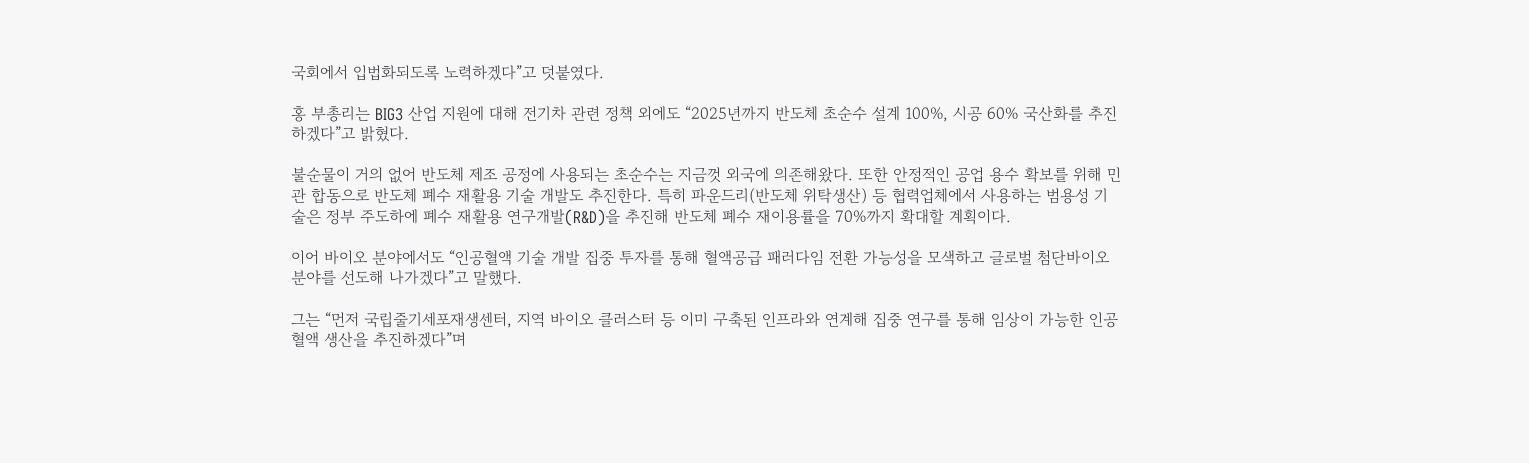국회에서 입법화되도록 노력하겠다”고 덧붙였다.

홍 부총리는 BIG3 산업 지원에 대해 전기차 관련 정책 외에도 “2025년까지 반도체 초순수 설계 100%, 시공 60% 국산화를 추진하겠다”고 밝혔다.

불순물이 거의 없어 반도체 제조 공정에 사용되는 초순수는 지금껏 외국에 의존해왔다. 또한 안정적인 공업 용수 확보를 위해 민관 합동으로 반도체 폐수 재활용 기술 개발도 추진한다. 특히 파운드리(반도체 위탁생산) 등 협력업체에서 사용하는 범용성 기술은 정부 주도하에 폐수 재활용 연구개발(R&D)을 추진해 반도체 폐수 재이용률을 70%까지 확대할 계획이다.

이어 바이오 분야에서도 “인공혈액 기술 개발 집중 투자를 통해 혈액공급 패러다임 전환 가능성을 모색하고 글로벌 첨단바이오 분야를 선도해 나가겠다”고 말했다.

그는 “먼저 국립줄기세포재생센터, 지역 바이오 클러스터 등 이미 구축된 인프라와 연계해 집중 연구를 통해 임상이 가능한 인공혈액 생산을 추진하겠다”며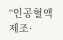“인공혈액 제조·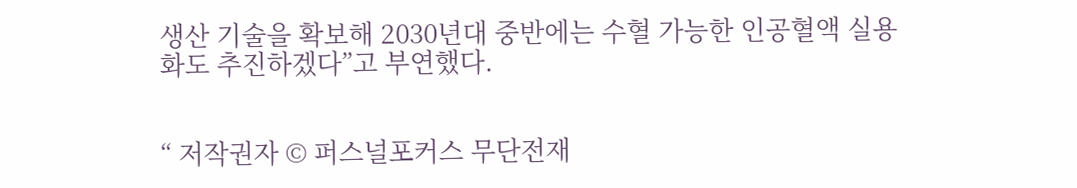생산 기술을 확보해 2030년대 중반에는 수혈 가능한 인공혈액 실용화도 추진하겠다”고 부연했다.


“ 저작권자 © 퍼스널포커스 무단전재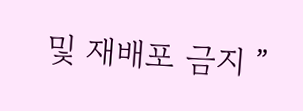및 재배포 금지 ”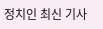정치인 최신 기사